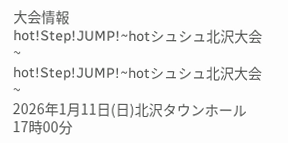大会情報
hot!Step!JUMP!~hotシュシュ北沢大会~
hot!Step!JUMP!~hotシュシュ北沢大会~
2026年1月11日(日)北沢タウンホール
17時00分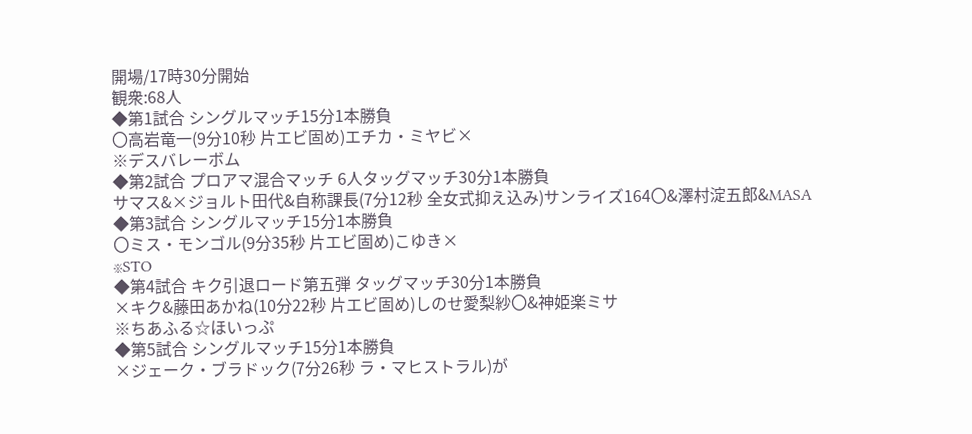開場/17時30分開始
観衆:68人
◆第1試合 シングルマッチ15分1本勝負
〇高岩竜一(9分10秒 片エビ固め)エチカ・ミヤビ×
※デスバレーボム
◆第2試合 プロアマ混合マッチ 6人タッグマッチ30分1本勝負
サマス&×ジョルト田代&自称課長(7分12秒 全女式抑え込み)サンライズ164〇&澤村淀五郎&MASA
◆第3試合 シングルマッチ15分1本勝負
〇ミス・モンゴル(9分35秒 片エビ固め)こゆき×
※STO
◆第4試合 キク引退ロード第五弾 タッグマッチ30分1本勝負
×キク&藤田あかね(10分22秒 片エビ固め)しのせ愛梨紗〇&神姫楽ミサ
※ちあふる☆ほいっぷ
◆第5試合 シングルマッチ15分1本勝負
×ジェーク・ブラドック(7分26秒 ラ・マヒストラル)が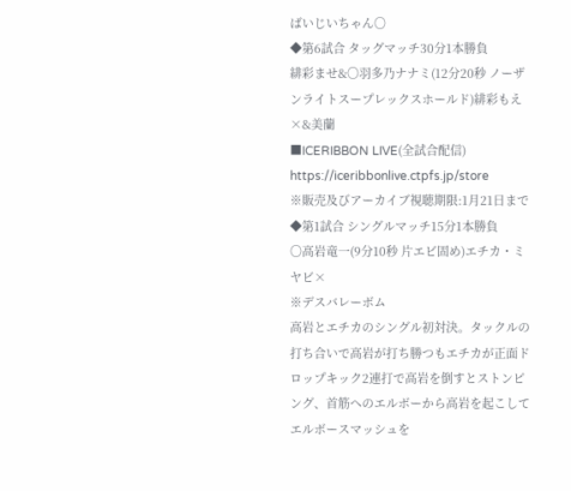ばいじいちゃん〇
◆第6試合 タッグマッチ30分1本勝負
緋彩ませ&〇羽多乃ナナミ(12分20秒 ノーザンライトスープレックスホールド)緋彩もえ×&美蘭
■ICERIBBON LIVE(全試合配信)
https://iceribbonlive.ctpfs.jp/store
※販売及びアーカイブ視聴期限:1月21日まで
◆第1試合 シングルマッチ15分1本勝負
〇高岩竜一(9分10秒 片エビ固め)エチカ・ミヤビ×
※デスバレーボム
高岩とエチカのシングル初対決。タックルの打ち合いで高岩が打ち勝つもエチカが正面ドロップキック2連打で高岩を倒すとストンピング、首筋へのエルボーから高岩を起こしてエルボースマッシュを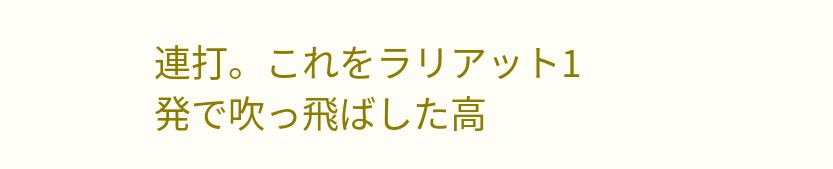連打。これをラリアット1発で吹っ飛ばした高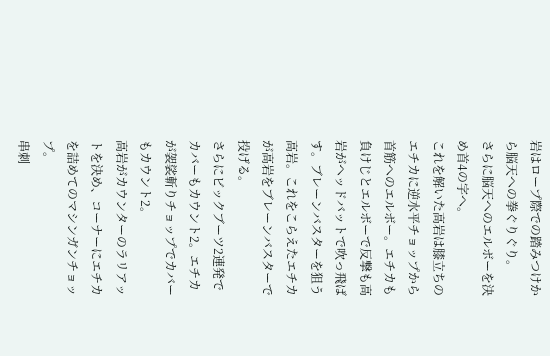岩はロープ際での踏みつけから脳天への拳ぐりぐり。
さらに脳天へのエルボーを決め首4の字へ。
これを解いた高岩は膝立ちのエチカに逆水平チョップから首筋へのエルボー。エチカも負けじとエルボーで反撃も高岩がヘッドバットで吹っ飛ばす。ブレーンバスターを狙う高岩。これをこらえたエチカが高岩をブレーンバスターで投げる。
さらにビックブーツ2連発でカバーもカウント2。エチカが袈裟斬りチョップでカバーもカウント2。
高岩がカウンターのラリアットを決め、コーナーにエチカを詰めてのマシンガンチョップ。
串刺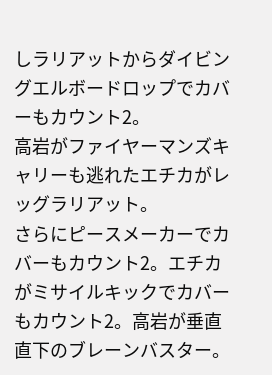しラリアットからダイビングエルボードロップでカバーもカウント2。
高岩がファイヤーマンズキャリーも逃れたエチカがレッグラリアット。
さらにピースメーカーでカバーもカウント2。エチカがミサイルキックでカバーもカウント2。高岩が垂直直下のブレーンバスター。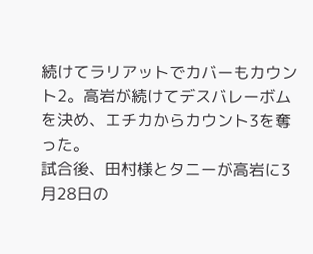続けてラリアットでカバーもカウント2。高岩が続けてデスバレーボムを決め、エチカからカウント3を奪った。
試合後、田村様とタニーが高岩に3月28日の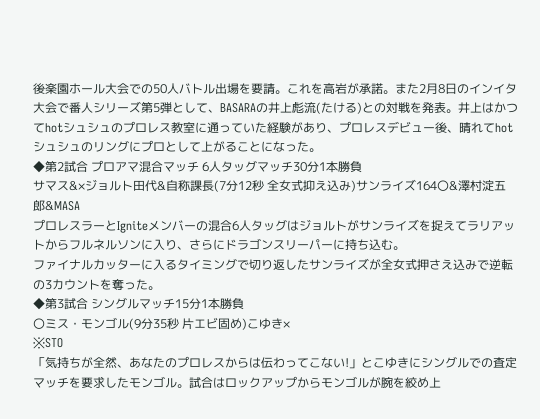後楽園ホール大会での50人バトル出場を要請。これを高岩が承諾。また2月8日のインイタ大会で番人シリーズ第5弾として、BASARAの井上彪流(たける)との対戦を発表。井上はかつてhotシュシュのプロレス教室に通っていた経験があり、プロレスデビュー後、晴れてhotシュシュのリングにプロとして上がることになった。
◆第2試合 プロアマ混合マッチ 6人タッグマッチ30分1本勝負
サマス&×ジョルト田代&自称課長(7分12秒 全女式抑え込み)サンライズ164〇&澤村淀五郎&MASA
プロレスラーとIgniteメンバーの混合6人タッグはジョルトがサンライズを捉えてラリアットからフルネルソンに入り、さらにドラゴンスリーパーに持ち込む。
ファイナルカッターに入るタイミングで切り返したサンライズが全女式押さえ込みで逆転の3カウントを奪った。
◆第3試合 シングルマッチ15分1本勝負
〇ミス・モンゴル(9分35秒 片エビ固め)こゆき×
※STO
「気持ちが全然、あなたのプロレスからは伝わってこない!」とこゆきにシングルでの査定マッチを要求したモンゴル。試合はロックアップからモンゴルが腕を絞め上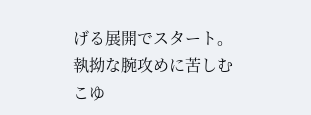げる展開でスタート。執拗な腕攻めに苦しむこゆ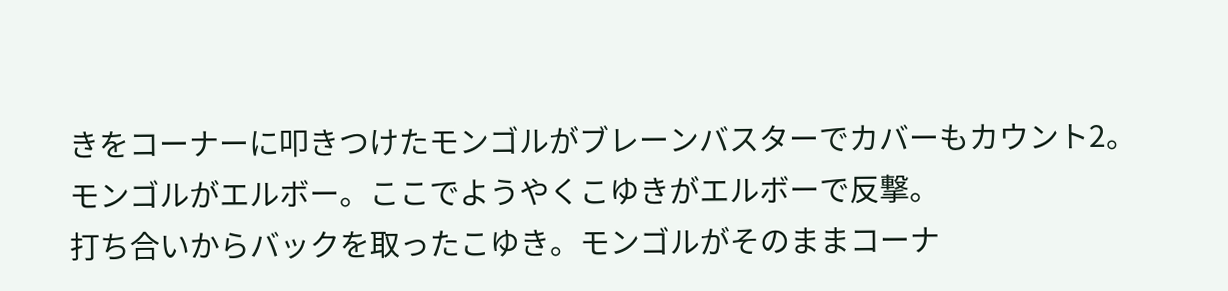きをコーナーに叩きつけたモンゴルがブレーンバスターでカバーもカウント2。
モンゴルがエルボー。ここでようやくこゆきがエルボーで反撃。
打ち合いからバックを取ったこゆき。モンゴルがそのままコーナ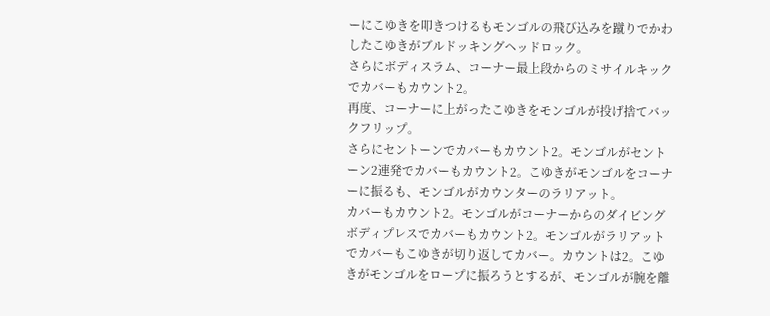ーにこゆきを叩きつけるもモンゴルの飛び込みを蹴りでかわしたこゆきがブルドッキングヘッドロック。
さらにボディスラム、コーナー最上段からのミサイルキックでカバーもカウント2。
再度、コーナーに上がったこゆきをモンゴルが投げ捨てバックフリップ。
さらにセントーンでカバーもカウント2。モンゴルがセントーン2連発でカバーもカウント2。こゆきがモンゴルをコーナーに振るも、モンゴルがカウンターのラリアット。
カバーもカウント2。モンゴルがコーナーからのダイビングボディプレスでカバーもカウント2。モンゴルがラリアットでカバーもこゆきが切り返してカバー。カウントは2。こゆきがモンゴルをロープに振ろうとするが、モンゴルが腕を離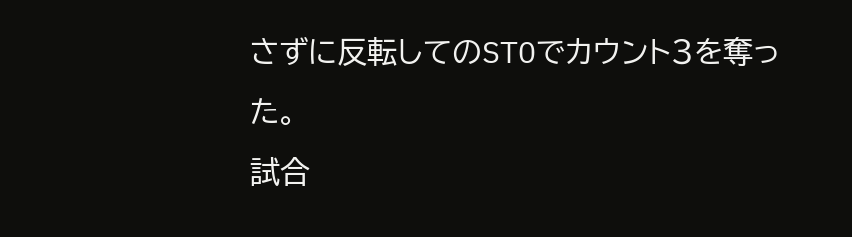さずに反転してのSTOでカウント3を奪った。
試合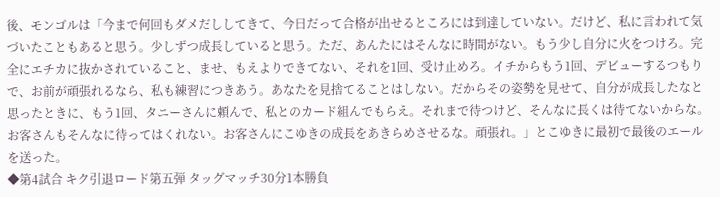後、モンゴルは「今まで何回もダメだししてきて、今日だって合格が出せるところには到達していない。だけど、私に言われて気づいたこともあると思う。少しずつ成長していると思う。ただ、あんたにはそんなに時間がない。もう少し自分に火をつけろ。完全にエチカに抜かされていること、ませ、もえよりできてない、それを1回、受け止めろ。イチからもう1回、デビューするつもりで、お前が頑張れるなら、私も練習につきあう。あなたを見捨てることはしない。だからその姿勢を見せて、自分が成長したなと思ったときに、もう1回、タニーさんに頼んで、私とのカード組んでもらえ。それまで待つけど、そんなに長くは待てないからな。お客さんもそんなに待ってはくれない。お客さんにこゆきの成長をあきらめさせるな。頑張れ。」とこゆきに最初で最後のエールを送った。
◆第4試合 キク引退ロード第五弾 タッグマッチ30分1本勝負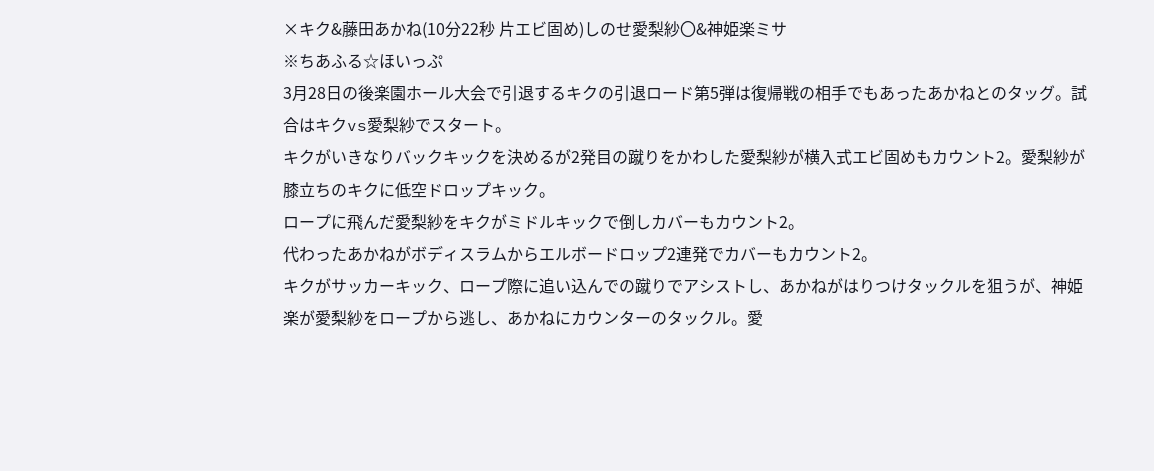×キク&藤田あかね(10分22秒 片エビ固め)しのせ愛梨紗〇&神姫楽ミサ
※ちあふる☆ほいっぷ
3月28日の後楽園ホール大会で引退するキクの引退ロード第5弾は復帰戦の相手でもあったあかねとのタッグ。試合はキクvs愛梨紗でスタート。
キクがいきなりバックキックを決めるが2発目の蹴りをかわした愛梨紗が横入式エビ固めもカウント2。愛梨紗が膝立ちのキクに低空ドロップキック。
ロープに飛んだ愛梨紗をキクがミドルキックで倒しカバーもカウント2。
代わったあかねがボディスラムからエルボードロップ2連発でカバーもカウント2。
キクがサッカーキック、ロープ際に追い込んでの蹴りでアシストし、あかねがはりつけタックルを狙うが、神姫楽が愛梨紗をロープから逃し、あかねにカウンターのタックル。愛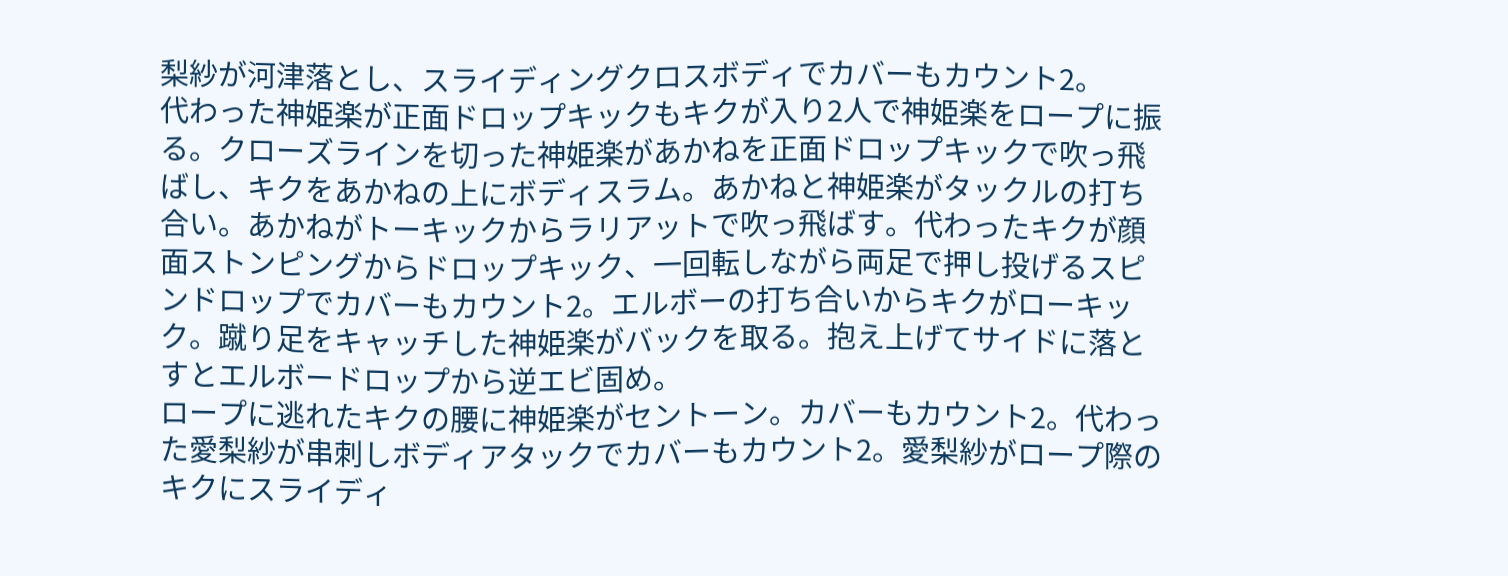梨紗が河津落とし、スライディングクロスボディでカバーもカウント2。
代わった神姫楽が正面ドロップキックもキクが入り2人で神姫楽をロープに振る。クローズラインを切った神姫楽があかねを正面ドロップキックで吹っ飛ばし、キクをあかねの上にボディスラム。あかねと神姫楽がタックルの打ち合い。あかねがトーキックからラリアットで吹っ飛ばす。代わったキクが顔面ストンピングからドロップキック、一回転しながら両足で押し投げるスピンドロップでカバーもカウント2。エルボーの打ち合いからキクがローキック。蹴り足をキャッチした神姫楽がバックを取る。抱え上げてサイドに落とすとエルボードロップから逆エビ固め。
ロープに逃れたキクの腰に神姫楽がセントーン。カバーもカウント2。代わった愛梨紗が串刺しボディアタックでカバーもカウント2。愛梨紗がロープ際のキクにスライディ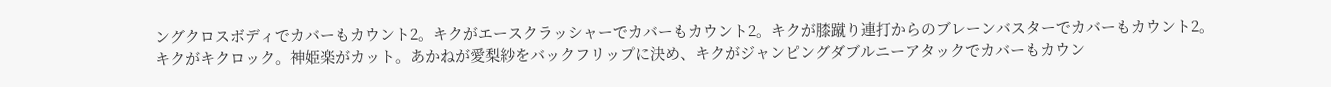ングクロスボディでカバーもカウント2。キクがエースクラッシャーでカバーもカウント2。キクが膝蹴り連打からのブレーンバスターでカバーもカウント2。
キクがキクロック。神姫楽がカット。あかねが愛梨紗をバックフリップに決め、キクがジャンピングダブルニーアタックでカバーもカウン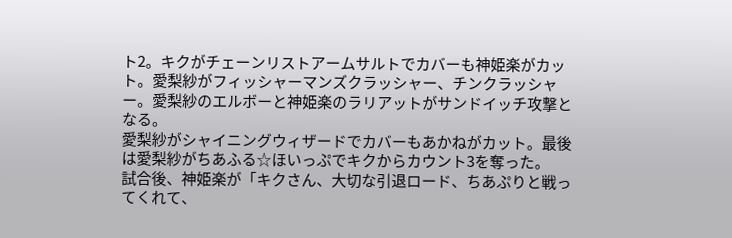ト2。キクがチェーンリストアームサルトでカバーも神姫楽がカット。愛梨紗がフィッシャーマンズクラッシャー、チンクラッシャー。愛梨紗のエルボーと神姫楽のラリアットがサンドイッチ攻撃となる。
愛梨紗がシャイニングウィザードでカバーもあかねがカット。最後は愛梨紗がちあふる☆ほいっぷでキクからカウント3を奪った。
試合後、神姫楽が「キクさん、大切な引退ロード、ちあぷりと戦ってくれて、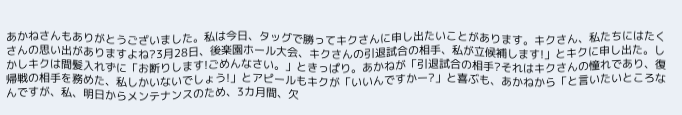あかねさんもありがとうございました。私は今日、タッグで勝ってキクさんに申し出たいことがあります。キクさん、私たちにはたくさんの思い出がありますよね?3月28日、後楽園ホール大会、キクさんの引退試合の相手、私が立候補します!」とキクに申し出た。しかしキクは間髪入れずに「お断りします!ごめんなさい。」ときっぱり。あかねが「引退試合の相手?それはキクさんの憧れであり、復帰戦の相手を務めた、私しかいないでしょう!」とアピールもキクが「いいんですかー?」と喜ぶも、あかねから「と言いたいところなんですが、私、明日からメンテナンスのため、3カ月間、欠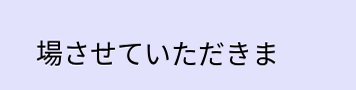場させていただきま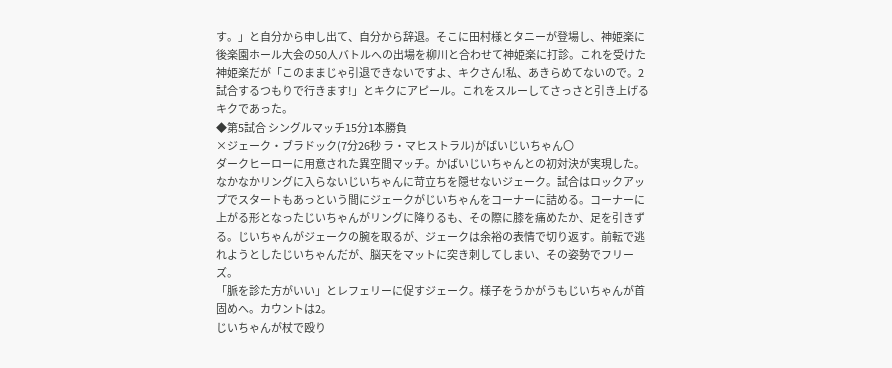す。」と自分から申し出て、自分から辞退。そこに田村様とタニーが登場し、神姫楽に後楽園ホール大会の50人バトルへの出場を柳川と合わせて神姫楽に打診。これを受けた神姫楽だが「このままじゃ引退できないですよ、キクさん!私、あきらめてないので。2試合するつもりで行きます!」とキクにアピール。これをスルーしてさっさと引き上げるキクであった。
◆第5試合 シングルマッチ15分1本勝負
×ジェーク・ブラドック(7分26秒 ラ・マヒストラル)がばいじいちゃん〇
ダークヒーローに用意された異空間マッチ。かばいじいちゃんとの初対決が実現した。なかなかリングに入らないじいちゃんに苛立ちを隠せないジェーク。試合はロックアップでスタートもあっという間にジェークがじいちゃんをコーナーに詰める。コーナーに上がる形となったじいちゃんがリングに降りるも、その際に膝を痛めたか、足を引きずる。じいちゃんがジェークの腕を取るが、ジェークは余裕の表情で切り返す。前転で逃れようとしたじいちゃんだが、脳天をマットに突き刺してしまい、その姿勢でフリーズ。
「脈を診た方がいい」とレフェリーに促すジェーク。様子をうかがうもじいちゃんが首固めへ。カウントは2。
じいちゃんが杖で殴り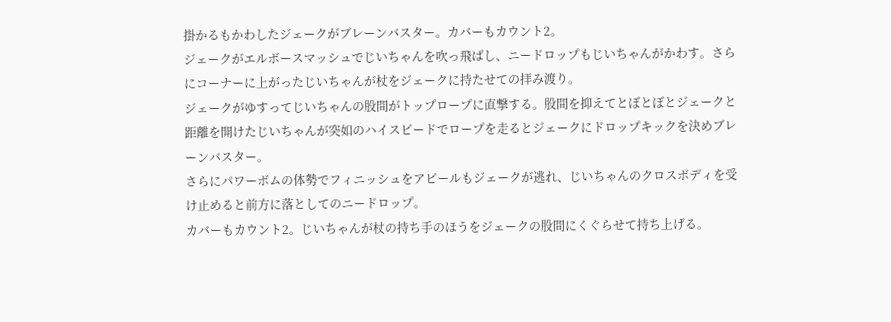掛かるもかわしたジェークがブレーンバスター。カバーもカウント2。
ジェークがエルボースマッシュでじいちゃんを吹っ飛ばし、ニードロップもじいちゃんがかわす。さらにコーナーに上がったじいちゃんが杖をジェークに持たせての拝み渡り。
ジェークがゆすってじいちゃんの股間がトップロープに直撃する。股間を抑えてとぼとぼとジェークと距離を開けたじいちゃんが突如のハイスピードでロープを走るとジェークにドロップキックを決めブレーンバスター。
さらにパワーボムの体勢でフィニッシュをアピールもジェークが逃れ、じいちゃんのクロスボディを受け止めると前方に落としてのニードロップ。
カバーもカウント2。じいちゃんが杖の持ち手のほうをジェークの股間にくぐらせて持ち上げる。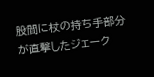股間に杖の持ち手部分が直撃したジェーク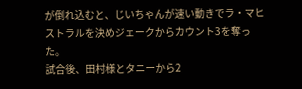が倒れ込むと、じいちゃんが速い動きでラ・マヒストラルを決めジェークからカウント3を奪った。
試合後、田村様とタニーから2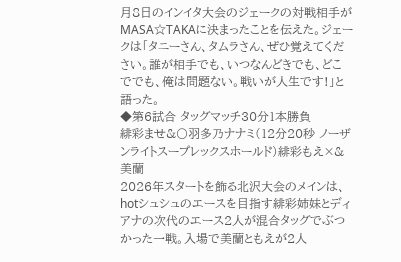月8日のインイタ大会のジェークの対戦相手がMASA☆TAKAに決まったことを伝えた。ジェークは「タニーさん、タムラさん、ぜひ覚えてください。誰が相手でも、いつなんどきでも、どこででも、俺は問題ない。戦いが人生です!」と語った。
◆第6試合 タッグマッチ30分1本勝負
緋彩ませ&〇羽多乃ナナミ(12分20秒 ノーザンライトスープレックスホールド)緋彩もえ×&美蘭
2026年スタートを飾る北沢大会のメインは、hotシュシュのエースを目指す緋彩姉妹とディアナの次代のエース2人が混合タッグでぶつかった一戦。入場で美蘭ともえが2人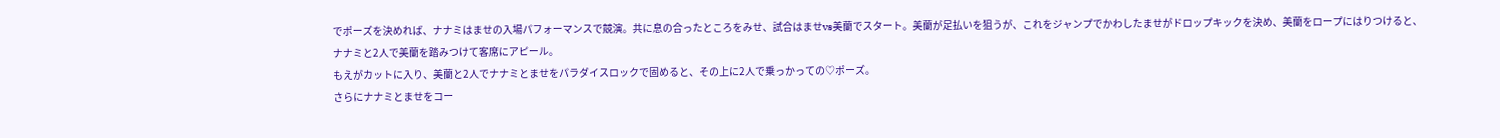でポーズを決めれば、ナナミはませの入場パフォーマンスで競演。共に息の合ったところをみせ、試合はませvs美蘭でスタート。美蘭が足払いを狙うが、これをジャンプでかわしたませがドロップキックを決め、美蘭をロープにはりつけると、ナナミと2人で美蘭を踏みつけて客席にアピール。
もえがカットに入り、美蘭と2人でナナミとませをパラダイスロックで固めると、その上に2人で乗っかっての♡ポーズ。
さらにナナミとませをコー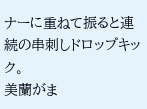ナーに重ねて振ると連続の串刺しドロップキック。
美蘭がま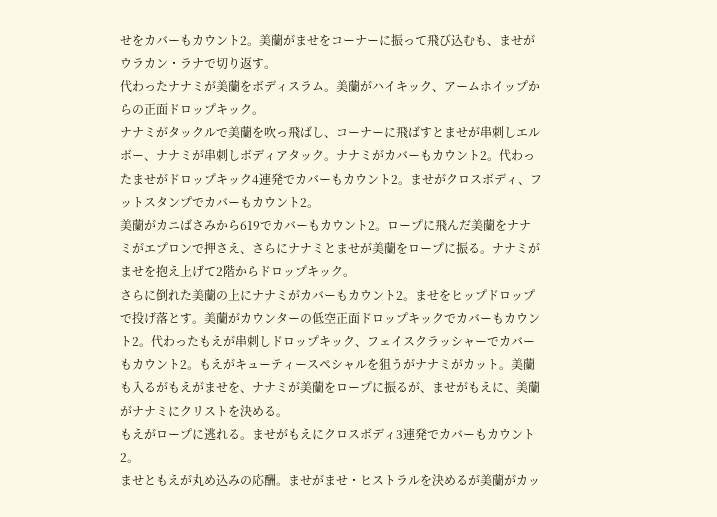せをカバーもカウント2。美蘭がませをコーナーに振って飛び込むも、ませがウラカン・ラナで切り返す。
代わったナナミが美蘭をボディスラム。美蘭がハイキック、アームホイップからの正面ドロップキック。
ナナミがタックルで美蘭を吹っ飛ばし、コーナーに飛ばすとませが串刺しエルボー、ナナミが串刺しボディアタック。ナナミがカバーもカウント2。代わったませがドロップキック4連発でカバーもカウント2。ませがクロスボディ、フットスタンプでカバーもカウント2。
美蘭がカニばさみから619でカバーもカウント2。ロープに飛んだ美蘭をナナミがエプロンで押さえ、さらにナナミとませが美蘭をロープに振る。ナナミがませを抱え上げて2階からドロップキック。
さらに倒れた美蘭の上にナナミがカバーもカウント2。ませをヒップドロップで投げ落とす。美蘭がカウンターの低空正面ドロップキックでカバーもカウント2。代わったもえが串刺しドロップキック、フェイスクラッシャーでカバーもカウント2。もえがキューティースペシャルを狙うがナナミがカット。美蘭も入るがもえがませを、ナナミが美蘭をロープに振るが、ませがもえに、美蘭がナナミにクリストを決める。
もえがロープに逃れる。ませがもえにクロスボディ3連発でカバーもカウント2。
ませともえが丸め込みの応酬。ませがませ・ヒストラルを決めるが美蘭がカッ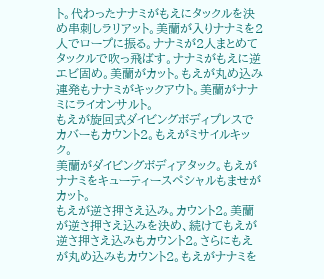ト。代わったナナミがもえにタックルを決め串刺しラリアット。美蘭が入りナナミを2人でロープに振る。ナナミが2人まとめてタックルで吹っ飛ばす。ナナミがもえに逆エビ固め。美蘭がカット。もえが丸め込み連発もナナミがキックアウト。美蘭がナナミにライオンサルト。
もえが旋回式ダイビングボディプレスでカバーもカウント2。もえがミサイルキック。
美蘭がダイビングボディアタック。もえがナナミをキューティースペシャルもませがカット。
もえが逆さ押さえ込み。カウント2。美蘭が逆さ押さえ込みを決め、続けてもえが逆さ押さえ込みもカウント2。さらにもえが丸め込みもカウント2。もえがナナミを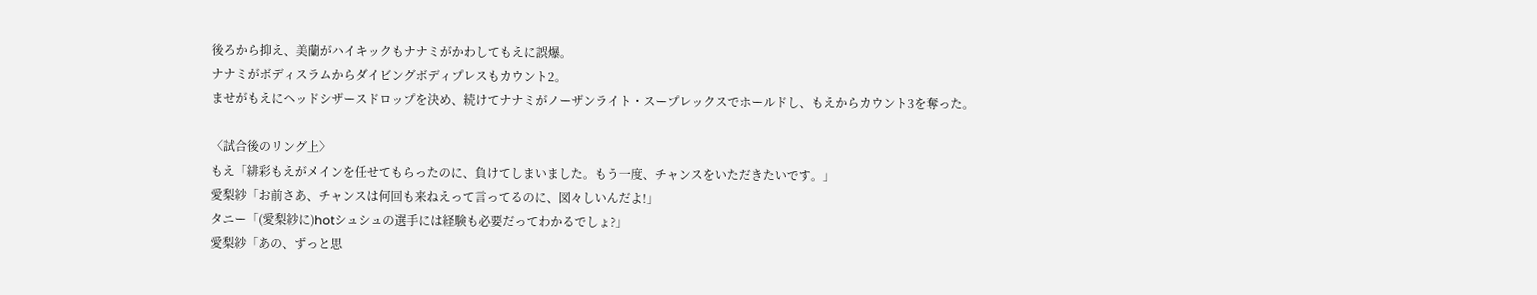後ろから抑え、美蘭がハイキックもナナミがかわしてもえに誤爆。
ナナミがボディスラムからダイビングボディプレスもカウント2。
ませがもえにヘッドシザースドロップを決め、続けてナナミがノーザンライト・スープレックスでホールドし、もえからカウント3を奪った。

〈試合後のリング上〉
もえ「緋彩もえがメインを任せてもらったのに、負けてしまいました。もう一度、チャンスをいただきたいです。」
愛梨紗「お前さあ、チャンスは何回も来ねえって言ってるのに、図々しいんだよ!」
タニー「(愛梨紗に)hotシュシュの選手には経験も必要だってわかるでしょ?」
愛梨紗「あの、ずっと思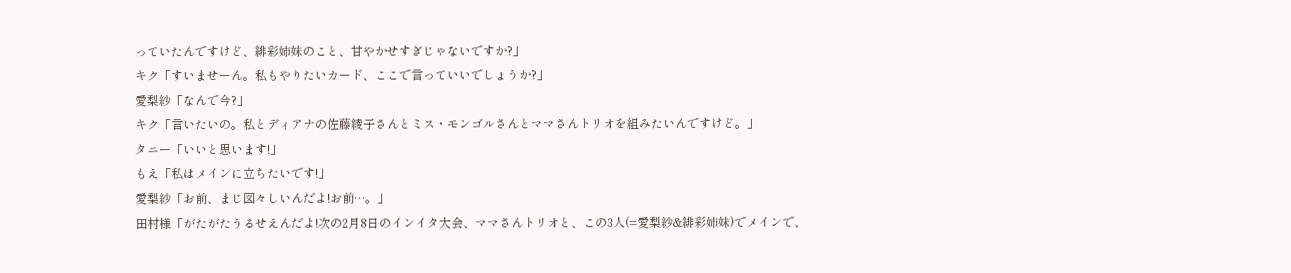っていたんですけど、緋彩姉妹のこと、甘やかせすぎじゃないですか?」
キク「すいませーん。私もやりたいカード、ここで言っていいでしょうか?」
愛梨紗「なんで今?」
キク「言いたいの。私とディアナの佐藤綾子さんとミス・モンゴルさんとママさんトリオを組みたいんですけど。」
タニー「いいと思います!」
もえ「私はメインに立ちたいです!」
愛梨紗「お前、まじ図々しいんだよ!お前…。」
田村様「がたがたうるせえんだよ!次の2月8日のインイタ大会、ママさんトリオと、この3人(=愛梨紗&緋彩姉妹)でメインで、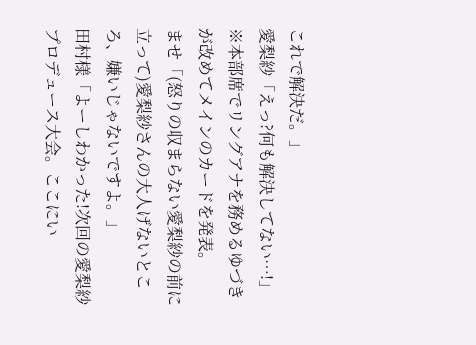これで解決だ。」
愛梨紗「えっ?何も解決してない…!」
※本部席でリングアナを務めるゆづきが改めてメインのカードを発表。
ませ「(怒りの収まらない愛梨紗の前に立って)愛梨紗さんの大人げないところ、嫌いじゃないですよ。」
田村様「よーしわかった!次回の愛梨紗プロデュース大会。ここにい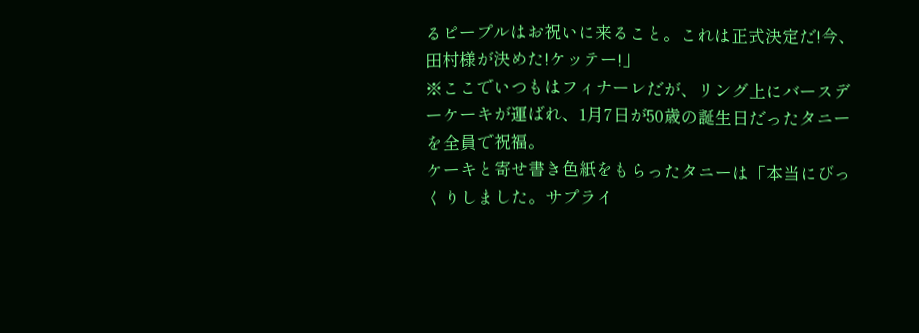るピープルはお祝いに来ること。これは正式決定だ!今、田村様が決めた!ケッテー!」
※ここでいつもはフィナーレだが、リング上にバースデーケーキが運ばれ、1月7日が50歳の誕生日だったタニーを全員で祝福。
ケーキと寄せ書き色紙をもらったタニーは「本当にびっくりしました。サプライ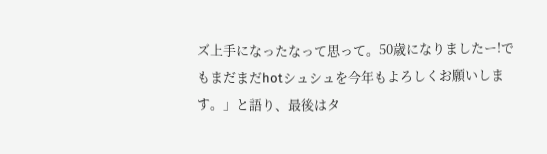ズ上手になったなって思って。50歳になりましたー!でもまだまだhotシュシュを今年もよろしくお願いします。」と語り、最後はタ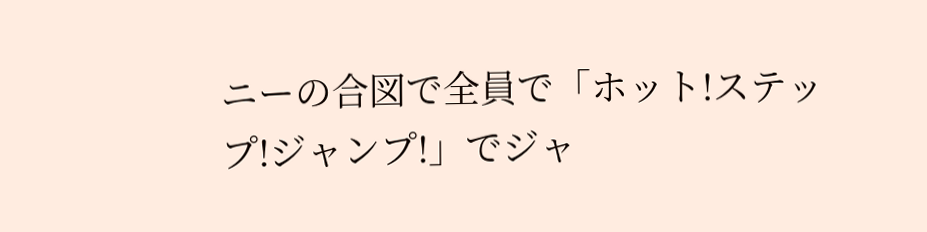ニーの合図で全員で「ホット!ステップ!ジャンプ!」でジャ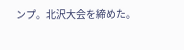ンプ。北沢大会を締めた。